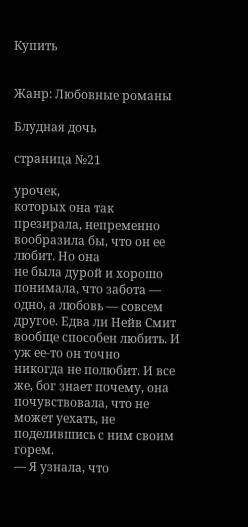Купить


Жанр: Любовные романы

Блудная дочь

страница №21

урочек,
которых она так презирала, непременно вообразила бы, что он ее любит. Но она
не была дурой и хорошо понимала, что забота — одно, а любовь — совсем
другое. Едва ли Нейв Смит вообще способен любить. И уж ее-то он точно
никогда не полюбит. И все же, бог знает почему, она почувствовала, что не
может уехать, не поделившись с ним своим горем.
— Я узнала, что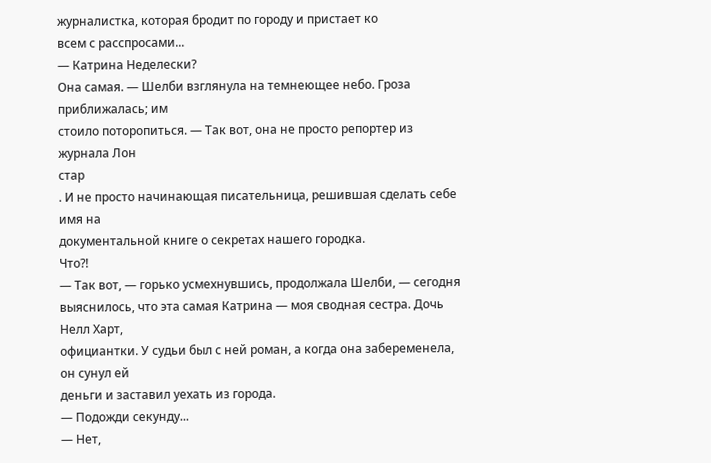журналистка, которая бродит по городу и пристает ко
всем с расспросами...
— Катрина Неделески?
Она самая. — Шелби взглянула на темнеющее небо. Гроза приближалась; им
стоило поторопиться. — Так вот, она не просто репортер из журнала Лон
стар
. И не просто начинающая писательница, решившая сделать себе имя на
документальной книге о секретах нашего городка.
Что?!
— Так вот, — горько усмехнувшись, продолжала Шелби, — сегодня
выяснилось, что эта самая Катрина — моя сводная сестра. Дочь Нелл Харт,
официантки. У судьи был с ней роман, а когда она забеременела, он сунул ей
деньги и заставил уехать из города.
— Подожди секунду...
— Нет,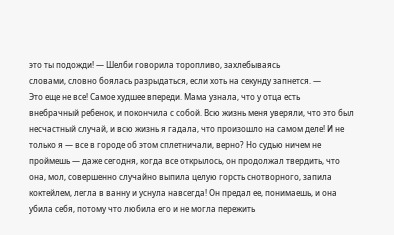это ты подожди! — Шелби говорила торопливо, захлебываясь
словами, словно боялась разрыдаться, если хоть на секунду запнется. —
Это еще не все! Самое худшее впереди. Мама узнала, что у отца есть
внебрачный ребенок, и покончила с собой. Всю жизнь меня уверяли, что это был
несчастный случай, и всю жизнь я гадала, что произошло на самом деле! И не
только я — все в городе об этом сплетничали, верно? Но судью ничем не
проймешь — даже сегодня, когда все открылось, он продолжал твердить, что
она, мол, совершенно случайно выпила целую горсть снотворного, запила
коктейлем, легла в ванну и уснула навсегда! Он предал ее, понимаешь, и она
убила себя, потому что любила его и не могла пережить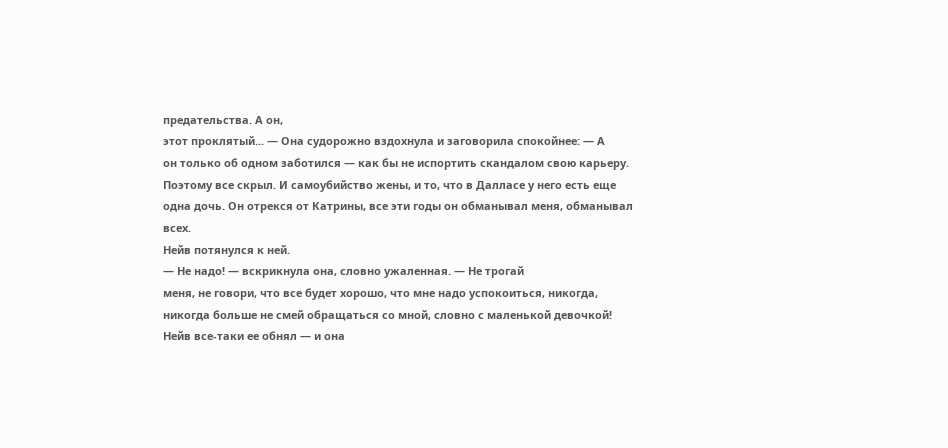предательства. А он,
этот проклятый... — Она судорожно вздохнула и заговорила спокойнее: — А
он только об одном заботился — как бы не испортить скандалом свою карьеру.
Поэтому все скрыл. И самоубийство жены, и то, что в Далласе у него есть еще
одна дочь. Он отрекся от Катрины, все эти годы он обманывал меня, обманывал
всех.
Нейв потянулся к ней.
— Не надо! — вскрикнула она, словно ужаленная. — Не трогай
меня, не говори, что все будет хорошо, что мне надо успокоиться, никогда,
никогда больше не смей обращаться со мной, словно с маленькой девочкой!
Нейв все-таки ее обнял — и она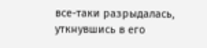все-таки разрыдалась, уткнувшись в его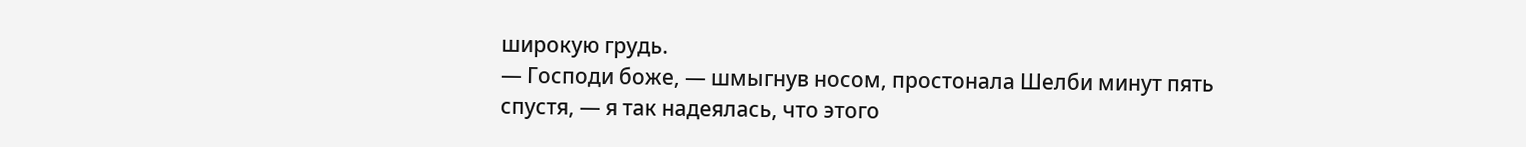широкую грудь.
— Господи боже, — шмыгнув носом, простонала Шелби минут пять
спустя, — я так надеялась, что этого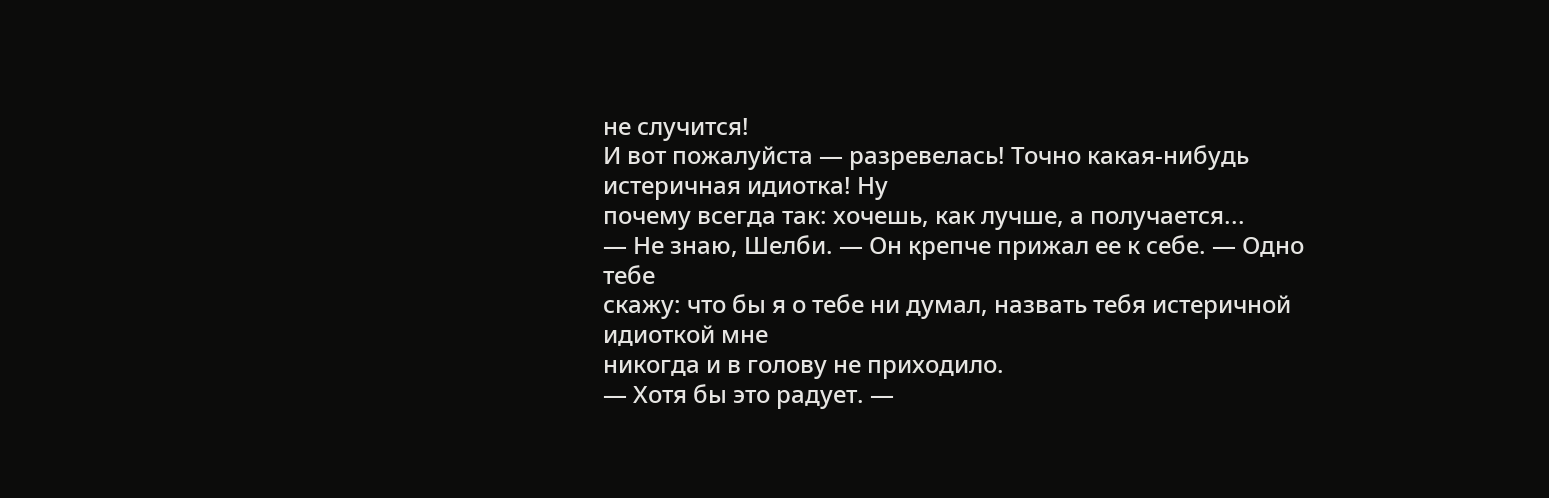не случится!
И вот пожалуйста — разревелась! Точно какая-нибудь истеричная идиотка! Ну
почему всегда так: хочешь, как лучше, а получается...
— Не знаю, Шелби. — Он крепче прижал ее к себе. — Одно тебе
скажу: что бы я о тебе ни думал, назвать тебя истеричной идиоткой мне
никогда и в голову не приходило.
— Хотя бы это радует. —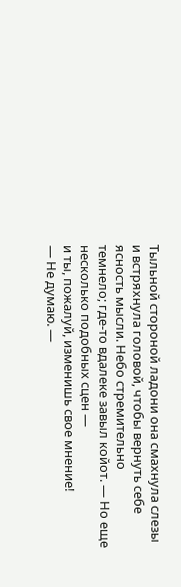Тыльной стороной ладони она смахнула слезы
и встряхнула головой, чтобы вернуть себе ясность мысли. Небо стремительно
темнело; где-то вдалеке завыл койот. — Но еще несколько подобных сцен —
и ты, пожалуй, изменишь свое мнение!
— Не думаю. —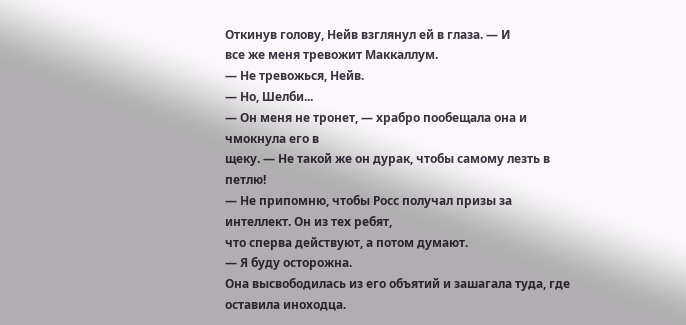Откинув голову, Нейв взглянул ей в глаза. — И
все же меня тревожит Маккаллум.
— Не тревожься, Нейв.
— Но, Шелби...
— Он меня не тронет, — храбро пообещала она и чмокнула его в
щеку. — Не такой же он дурак, чтобы самому лезть в петлю!
— Не припомню, чтобы Росс получал призы за интеллект. Он из тех ребят,
что сперва действуют, а потом думают.
— Я буду осторожна.
Она высвободилась из его объятий и зашагала туда, где оставила иноходца.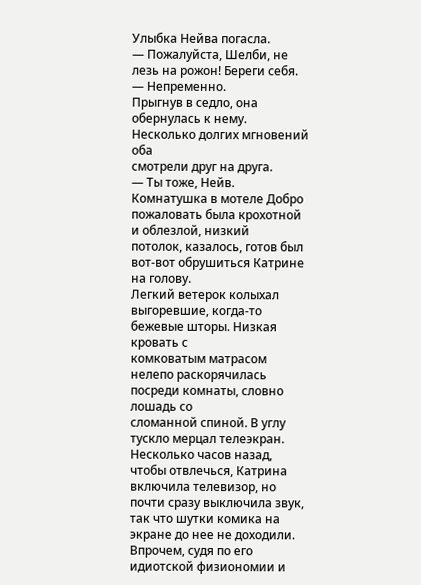Улыбка Нейва погасла.
— Пожалуйста, Шелби, не лезь на рожон! Береги себя.
— Непременно.
Прыгнув в седло, она обернулась к нему. Несколько долгих мгновений оба
смотрели друг на друга.
— Ты тоже, Нейв.
Комнатушка в мотеле Добро пожаловать была крохотной и облезлой, низкий
потолок, казалось, готов был вот-вот обрушиться Катрине на голову.
Легкий ветерок колыхал выгоревшие, когда-то бежевые шторы. Низкая кровать с
комковатым матрасом нелепо раскорячилась посреди комнаты, словно лошадь со
сломанной спиной. В углу тускло мерцал телеэкран. Несколько часов назад,
чтобы отвлечься, Катрина включила телевизор, но почти сразу выключила звук,
так что шутки комика на экране до нее не доходили. Впрочем, судя по его
идиотской физиономии и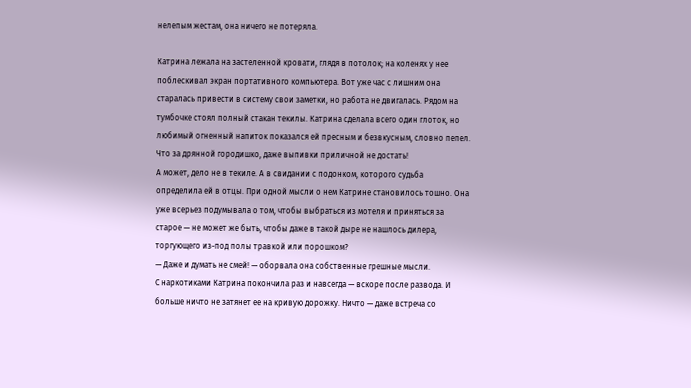нелепым жестам, она ничего не потеряла.

Катрина лежала на застеленной кровати, глядя в потолок; на коленях у нее
поблескивал экран портативного компьютера. Вот уже час с лишним она
старалась привести в систему свои заметки, но работа не двигалась. Рядом на
тумбочке стоял полный стакан текилы. Катрина сделала всего один глоток, но
любимый огненный напиток показался ей пресным и безвкусным, словно пепел.
Что за дрянной городишко, даже выпивки приличной не достать!
А может, дело не в текиле. А в свидании с подонком, которого судьба
определила ей в отцы. При одной мысли о нем Катрине становилось тошно. Она
уже всерьез подумывала о том, чтобы выбраться из мотеля и приняться за
старое — не может же быть, чтобы даже в такой дыре не нашлось дилера,
торгующего из-под полы травкой или порошком?
— Даже и думать не смей! — оборвала она собственные грешные мысли.
С наркотиками Катрина покончила раз и навсегда — вскоре после развода. И
больше ничто не затянет ее на кривую дорожку. Ничто — даже встреча со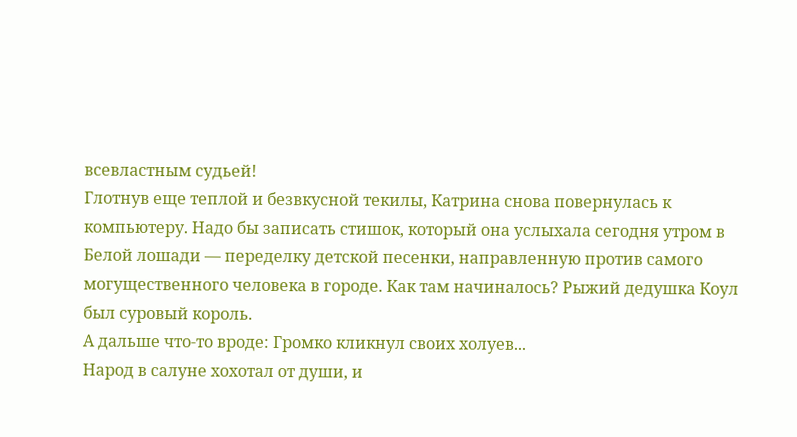всевластным судьей!
Глотнув еще теплой и безвкусной текилы, Катрина снова повернулась к
компьютеру. Надо бы записать стишок, который она услыхала сегодня утром в
Белой лошади — переделку детской песенки, направленную против самого
могущественного человека в городе. Как там начиналось? Рыжий дедушка Коул
был суровый король.
А дальше что-то вроде: Громко кликнул своих холуев...
Народ в салуне хохотал от души, и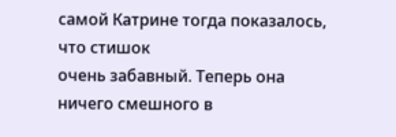самой Катрине тогда показалось, что стишок
очень забавный. Теперь она ничего смешного в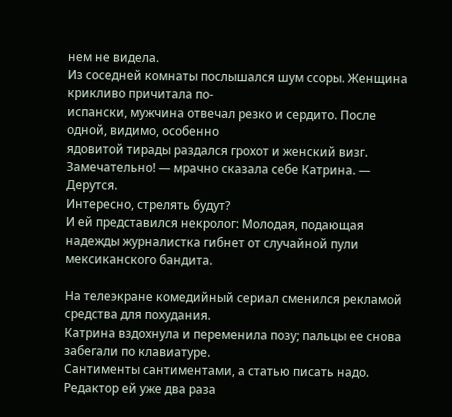нем не видела.
Из соседней комнаты послышался шум ссоры. Женщина крикливо причитала по-
испански, мужчина отвечал резко и сердито. После одной, видимо, особенно
ядовитой тирады раздался грохот и женский визг.
Замечательно! — мрачно сказала себе Катрина. — Дерутся.
Интересно, стрелять будут?
И ей представился некролог: Молодая, подающая
надежды журналистка гибнет от случайной пули мексиканского бандита.

На телеэкране комедийный сериал сменился рекламой средства для похудания.
Катрина вздохнула и переменила позу; пальцы ее снова забегали по клавиатуре.
Сантименты сантиментами, а статью писать надо. Редактор ей уже два раза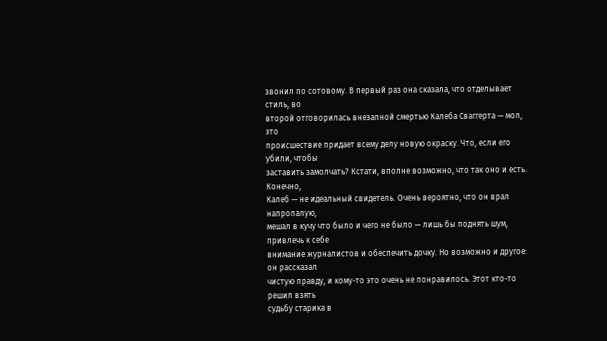звонил по сотовому. В первый раз она сказала, что отделывает стиль, во
второй отговорилась внезапной смертью Калеба Сваггерта — мол, это
происшествие придает всему делу новую окраску. Что, если его убили, чтобы
заставить замолчать? Кстати, вполне возможно, что так оно и есть. Конечно,
Калеб — не идеальный свидетель. Очень вероятно, что он врал напропалую,
мешал в кучу что было и чего не было — лишь бы поднять шум, привлечь к себе
внимание журналистов и обеспечить дочку. Но возможно и другое: он рассказал
чистую правду, и кому-то это очень не понравилось. Этот кто-то решил взять
судьбу старика в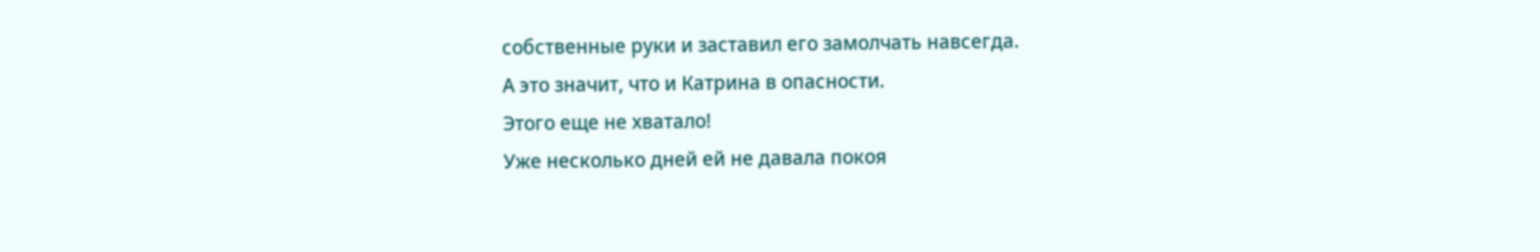собственные руки и заставил его замолчать навсегда.
А это значит, что и Катрина в опасности.
Этого еще не хватало!
Уже несколько дней ей не давала покоя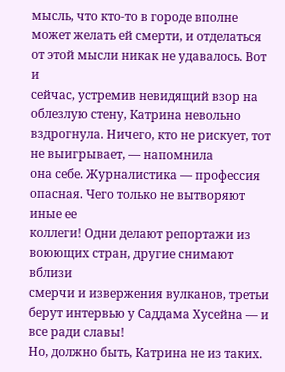мысль, что кто-то в городе вполне
может желать ей смерти, и отделаться от этой мысли никак не удавалось. Вот и
сейчас, устремив невидящий взор на облезлую стену, Катрина невольно
вздрогнула. Ничего, кто не рискует, тот не выигрывает, — напомнила
она себе. Журналистика — профессия опасная. Чего только не вытворяют иные ее
коллеги! Одни делают репортажи из воюющих стран, другие снимают вблизи
смерчи и извержения вулканов, третьи берут интервью у Саддама Хусейна — и
все ради славы!
Но, должно быть, Катрина не из таких.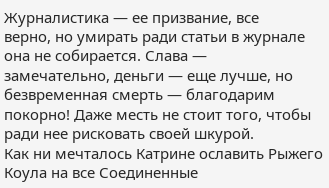Журналистика — ее призвание, все
верно, но умирать ради статьи в журнале она не собирается. Слава —
замечательно, деньги — еще лучше, но безвременная смерть — благодарим
покорно! Даже месть не стоит того, чтобы ради нее рисковать своей шкурой.
Как ни мечталось Катрине ославить Рыжего Коула на все Соединенные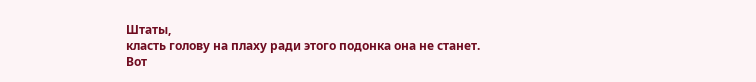Штаты,
класть голову на плаху ради этого подонка она не станет.
Вот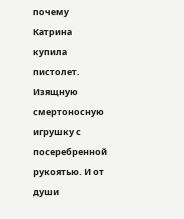почему Катрина купила пистолет. Изящную смертоносную игрушку с
посеребренной рукоятью. И от души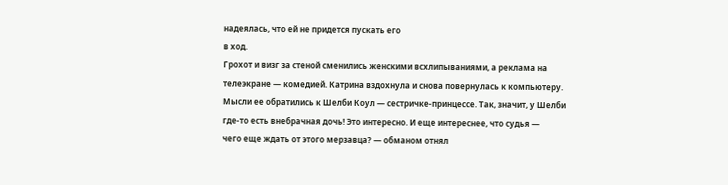надеялась, что ей не придется пускать его
в ход.
Грохот и визг за стеной сменились женскими всхлипываниями, а реклама на
телеэкране — комедией. Катрина вздохнула и снова повернулась к компьютеру.
Мысли ее обратились к Шелби Коул — сестричке-принцессе. Так, значит, у Шелби
где-то есть внебрачная дочь! Это интересно. И еще интереснее, что судья —
чего еще ждать от этого мерзавца? — обманом отнял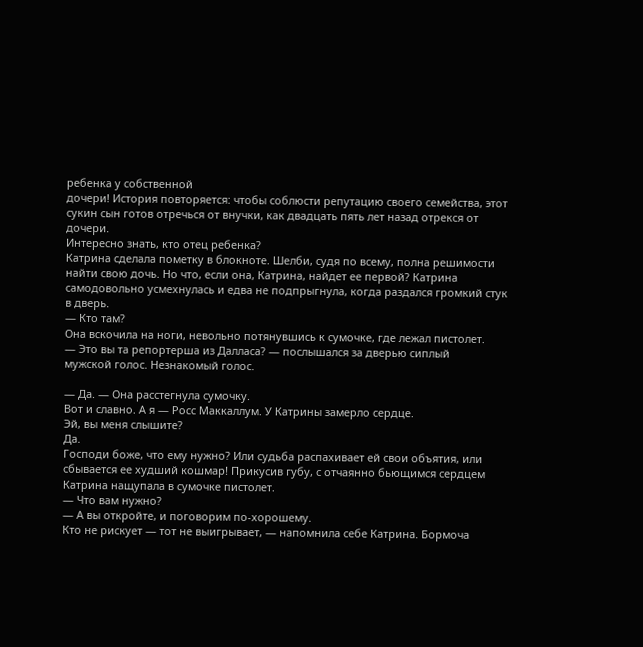ребенка у собственной
дочери! История повторяется: чтобы соблюсти репутацию своего семейства, этот
сукин сын готов отречься от внучки, как двадцать пять лет назад отрекся от
дочери.
Интересно знать, кто отец ребенка?
Катрина сделала пометку в блокноте. Шелби, судя по всему, полна решимости
найти свою дочь. Но что, если она, Катрина, найдет ее первой? Катрина
самодовольно усмехнулась и едва не подпрыгнула, когда раздался громкий стук
в дверь.
— Кто там?
Она вскочила на ноги, невольно потянувшись к сумочке, где лежал пистолет.
— Это вы та репортерша из Далласа? — послышался за дверью сиплый
мужской голос. Незнакомый голос.

— Да. — Она расстегнула сумочку.
Вот и славно. А я — Росс Маккаллум. У Катрины замерло сердце.
Эй, вы меня слышите?
Да.
Господи боже, что ему нужно? Или судьба распахивает ей свои объятия, или
сбывается ее худший кошмар! Прикусив губу, с отчаянно бьющимся сердцем
Катрина нащупала в сумочке пистолет.
— Что вам нужно?
— А вы откройте, и поговорим по-хорошему.
Кто не рискует — тот не выигрывает, — напомнила себе Катрина. Бормоча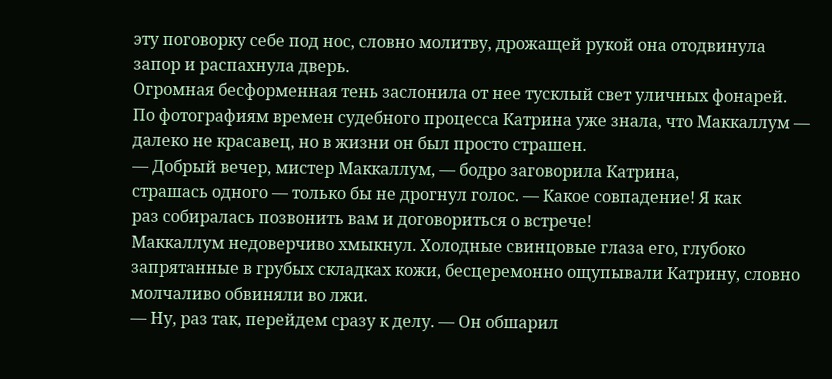эту поговорку себе под нос, словно молитву, дрожащей рукой она отодвинула
запор и распахнула дверь.
Огромная бесформенная тень заслонила от нее тусклый свет уличных фонарей.
По фотографиям времен судебного процесса Катрина уже знала, что Маккаллум —
далеко не красавец, но в жизни он был просто страшен.
— Добрый вечер, мистер Маккаллум, — бодро заговорила Катрина,
страшась одного — только бы не дрогнул голос. — Какое совпадение! Я как
раз собиралась позвонить вам и договориться о встрече!
Маккаллум недоверчиво хмыкнул. Холодные свинцовые глаза его, глубоко
запрятанные в грубых складках кожи, бесцеремонно ощупывали Катрину, словно
молчаливо обвиняли во лжи.
— Ну, раз так, перейдем сразу к делу. — Он обшарил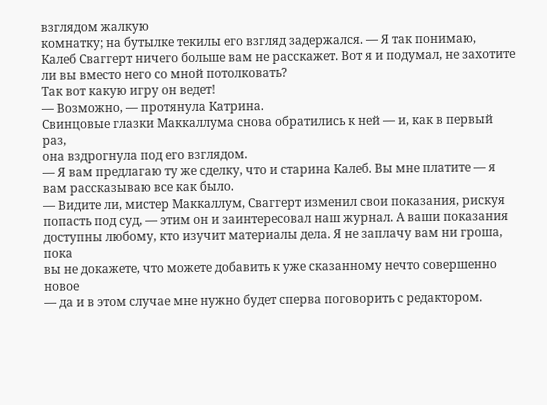взглядом жалкую
комнатку; на бутылке текилы его взгляд задержался. — Я так понимаю,
Калеб Сваггерт ничего больше вам не расскажет. Вот я и подумал, не захотите
ли вы вместо него со мной потолковать?
Так вот какую игру он ведет!
— Возможно, — протянула Катрина.
Свинцовые глазки Маккаллума снова обратились к ней — и, как в первый раз,
она вздрогнула под его взглядом.
— Я вам предлагаю ту же сделку, что и старина Калеб. Вы мне платите — я
вам рассказываю все как было.
— Видите ли, мистер Маккаллум, Сваггерт изменил свои показания, рискуя
попасть под суд, — этим он и заинтересовал наш журнал. А ваши показания
доступны любому, кто изучит материалы дела. Я не заплачу вам ни гроша, пока
вы не докажете, что можете добавить к уже сказанному нечто совершенно новое
— да и в этом случае мне нужно будет сперва поговорить с редактором.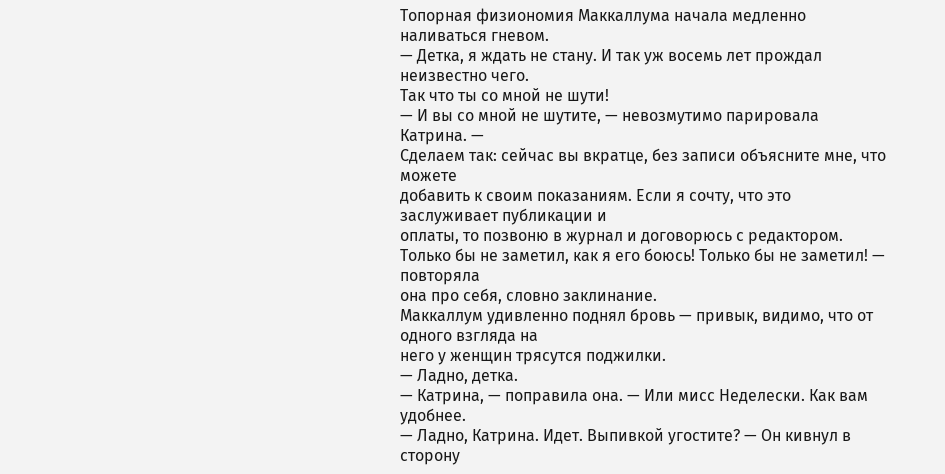Топорная физиономия Маккаллума начала медленно наливаться гневом.
— Детка, я ждать не стану. И так уж восемь лет прождал неизвестно чего.
Так что ты со мной не шути!
— И вы со мной не шутите, — невозмутимо парировала Катрина. —
Сделаем так: сейчас вы вкратце, без записи объясните мне, что можете
добавить к своим показаниям. Если я сочту, что это заслуживает публикации и
оплаты, то позвоню в журнал и договорюсь с редактором.
Только бы не заметил, как я его боюсь! Только бы не заметил! — повторяла
она про себя, словно заклинание.
Маккаллум удивленно поднял бровь — привык, видимо, что от одного взгляда на
него у женщин трясутся поджилки.
— Ладно, детка.
— Катрина, — поправила она. — Или мисс Неделески. Как вам
удобнее.
— Ладно, Катрина. Идет. Выпивкой угостите? — Он кивнул в сторону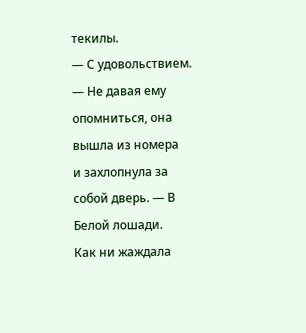текилы.
— С удовольствием. — Не давая ему опомниться, она вышла из номера
и захлопнула за собой дверь. — В Белой лошади.
Как ни жаждала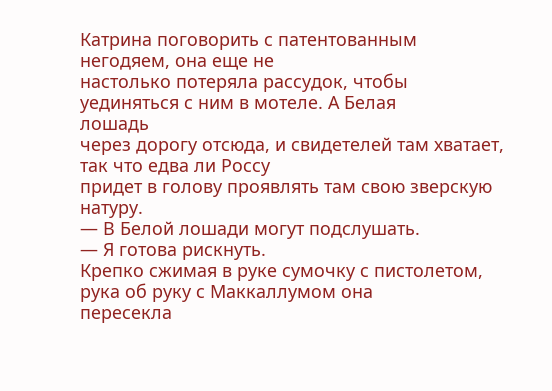Катрина поговорить с патентованным негодяем, она еще не
настолько потеряла рассудок, чтобы уединяться с ним в мотеле. А Белая
лошадь
через дорогу отсюда, и свидетелей там хватает, так что едва ли Россу
придет в голову проявлять там свою зверскую натуру.
— В Белой лошади могут подслушать.
— Я готова рискнуть.
Крепко сжимая в руке сумочку с пистолетом, рука об руку с Маккаллумом она
пересекла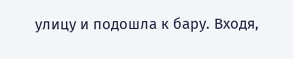улицу и подошла к бару. Входя,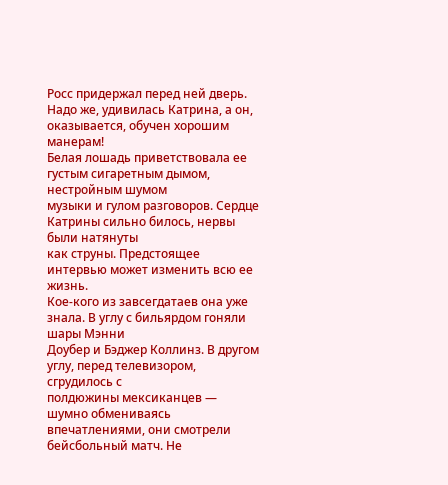Росс придержал перед ней дверь.
Надо же, удивилась Катрина, а он, оказывается, обучен хорошим манерам!
Белая лошадь приветствовала ее густым сигаретным дымом, нестройным шумом
музыки и гулом разговоров. Сердце Катрины сильно билось, нервы были натянуты
как струны. Предстоящее интервью может изменить всю ее жизнь.
Кое-кого из завсегдатаев она уже знала. В углу с бильярдом гоняли шары Мэнни
Доубер и Бэджер Коллинз. В другом углу, перед телевизором, сгрудилось с
полдюжины мексиканцев — шумно обмениваясь впечатлениями, они смотрели
бейсбольный матч. Не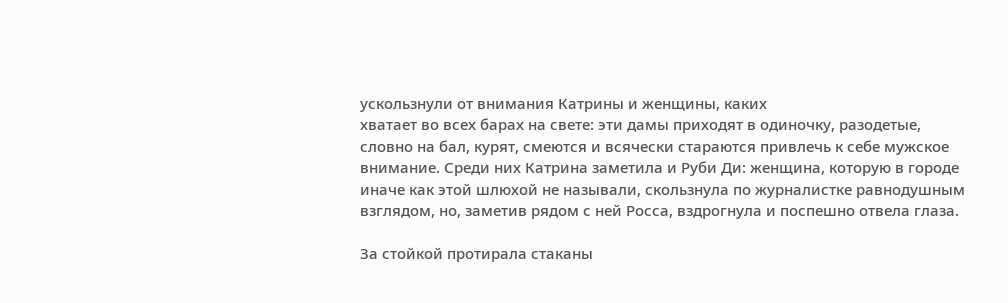ускользнули от внимания Катрины и женщины, каких
хватает во всех барах на свете: эти дамы приходят в одиночку, разодетые,
словно на бал, курят, смеются и всячески стараются привлечь к себе мужское
внимание. Среди них Катрина заметила и Руби Ди: женщина, которую в городе
иначе как этой шлюхой не называли, скользнула по журналистке равнодушным
взглядом, но, заметив рядом с ней Росса, вздрогнула и поспешно отвела глаза.

За стойкой протирала стаканы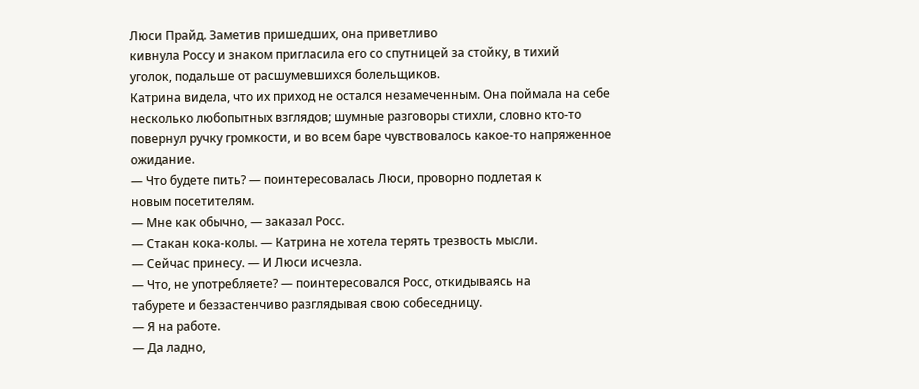Люси Прайд. Заметив пришедших, она приветливо
кивнула Россу и знаком пригласила его со спутницей за стойку, в тихий
уголок, подальше от расшумевшихся болельщиков.
Катрина видела, что их приход не остался незамеченным. Она поймала на себе
несколько любопытных взглядов; шумные разговоры стихли, словно кто-то
повернул ручку громкости, и во всем баре чувствовалось какое-то напряженное
ожидание.
— Что будете пить? — поинтересовалась Люси, проворно подлетая к
новым посетителям.
— Мне как обычно, — заказал Росс.
— Стакан кока-колы. — Катрина не хотела терять трезвость мысли.
— Сейчас принесу. — И Люси исчезла.
— Что, не употребляете? — поинтересовался Росс, откидываясь на
табурете и беззастенчиво разглядывая свою собеседницу.
— Я на работе.
— Да ладно,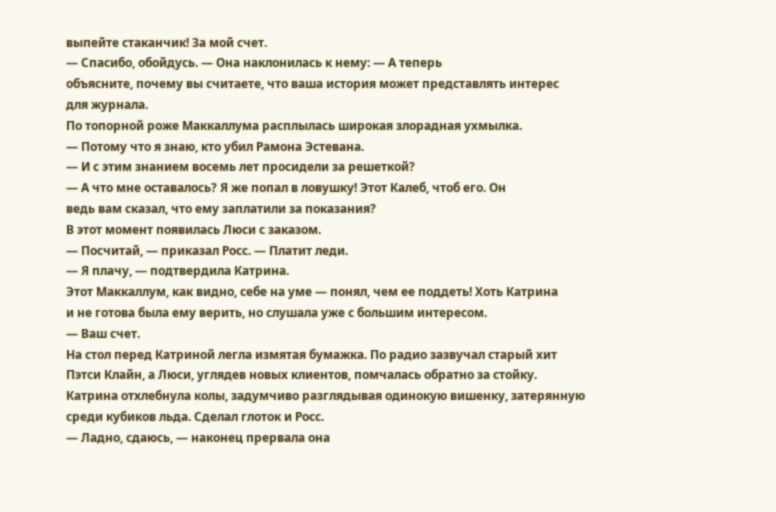выпейте стаканчик! За мой счет.
— Спасибо, обойдусь. — Она наклонилась к нему: — А теперь
объясните, почему вы считаете, что ваша история может представлять интерес
для журнала.
По топорной роже Маккаллума расплылась широкая злорадная ухмылка.
— Потому что я знаю, кто убил Рамона Эстевана.
— И с этим знанием восемь лет просидели за решеткой?
— А что мне оставалось? Я же попал в ловушку! Этот Калеб, чтоб его. Он
ведь вам сказал, что ему заплатили за показания?
В этот момент появилась Люси с заказом.
— Посчитай, — приказал Росс. — Платит леди.
— Я плачу, — подтвердила Катрина.
Этот Маккаллум, как видно, себе на уме — понял, чем ее поддеть! Хоть Катрина
и не готова была ему верить, но слушала уже с большим интересом.
— Ваш счет.
На стол перед Катриной легла измятая бумажка. По радио зазвучал старый хит
Пэтси Клайн, а Люси, углядев новых клиентов, помчалась обратно за стойку.
Катрина отхлебнула колы, задумчиво разглядывая одинокую вишенку, затерянную
среди кубиков льда. Сделал глоток и Росс.
— Ладно, сдаюсь, — наконец прервала она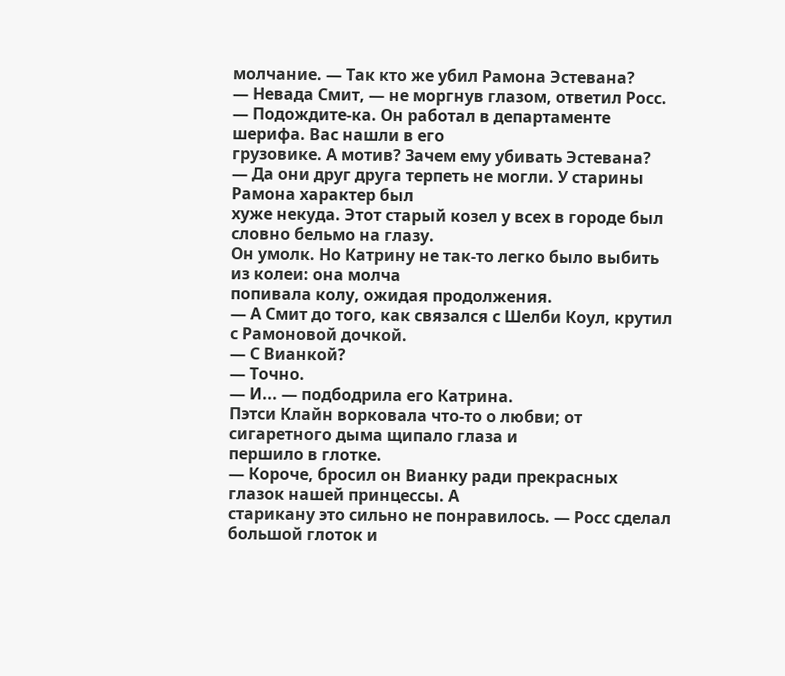молчание. — Так кто же убил Рамона Эстевана?
— Невада Смит, — не моргнув глазом, ответил Росс.
— Подождите-ка. Он работал в департаменте шерифа. Вас нашли в его
грузовике. А мотив? Зачем ему убивать Эстевана?
— Да они друг друга терпеть не могли. У старины Рамона характер был
хуже некуда. Этот старый козел у всех в городе был словно бельмо на глазу.
Он умолк. Но Катрину не так-то легко было выбить из колеи: она молча
попивала колу, ожидая продолжения.
— А Смит до того, как связался с Шелби Коул, крутил с Рамоновой дочкой.
— С Вианкой?
— Точно.
— И... — подбодрила его Катрина.
Пэтси Клайн ворковала что-то о любви; от сигаретного дыма щипало глаза и
першило в глотке.
— Короче, бросил он Вианку ради прекрасных глазок нашей принцессы. А
старикану это сильно не понравилось. — Росс сделал большой глоток и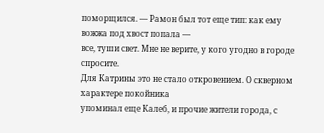поморщился. — Рамон был тот еще тип: как ему вожжа под хвост попала —
все, туши свет. Мне не верите, у кого угодно в городе спросите.
Для Катрины это не стало откровением. О скверном характере покойника
упоминал еще Калеб, и прочие жители города, с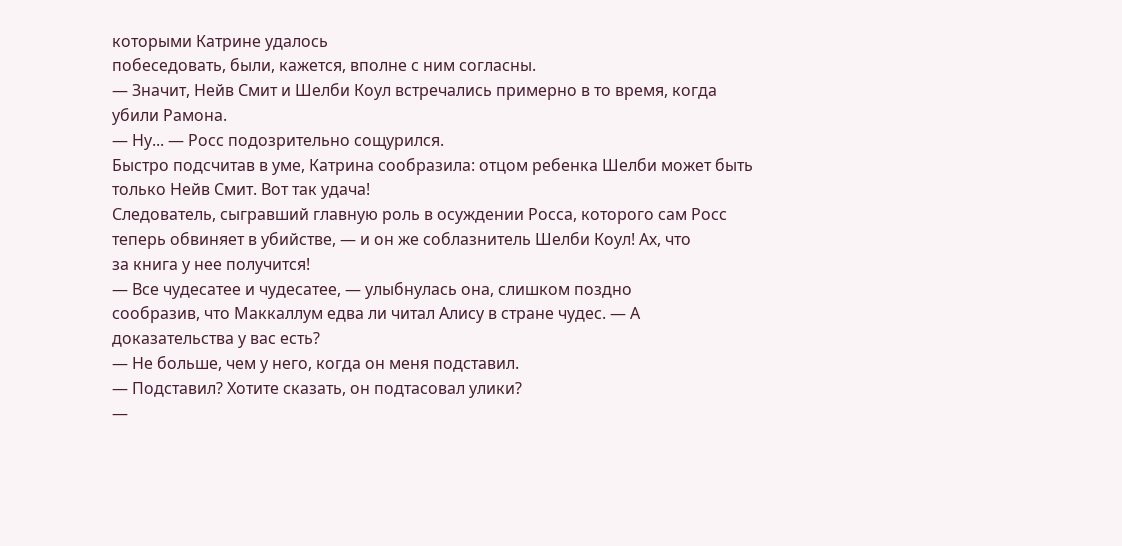которыми Катрине удалось
побеседовать, были, кажется, вполне с ним согласны.
— Значит, Нейв Смит и Шелби Коул встречались примерно в то время, когда
убили Рамона.
— Ну... — Росс подозрительно сощурился.
Быстро подсчитав в уме, Катрина сообразила: отцом ребенка Шелби может быть
только Нейв Смит. Вот так удача!
Следователь, сыгравший главную роль в осуждении Росса, которого сам Росс
теперь обвиняет в убийстве, — и он же соблазнитель Шелби Коул! Ах, что
за книга у нее получится!
— Все чудесатее и чудесатее, — улыбнулась она, слишком поздно
сообразив, что Маккаллум едва ли читал Алису в стране чудес. — А
доказательства у вас есть?
— Не больше, чем у него, когда он меня подставил.
— Подставил? Хотите сказать, он подтасовал улики?
—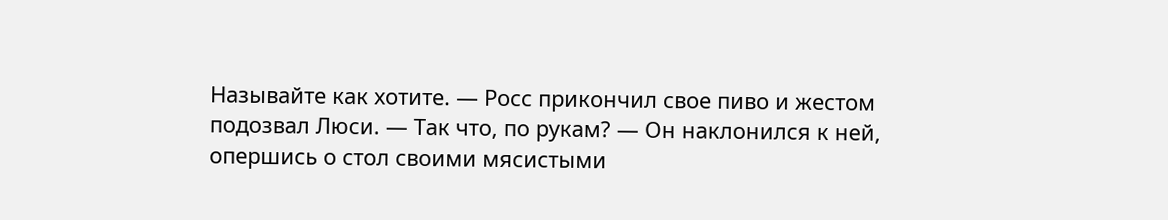Называйте как хотите. — Росс прикончил свое пиво и жестом
подозвал Люси. — Так что, по рукам? — Он наклонился к ней,
опершись о стол своими мясистыми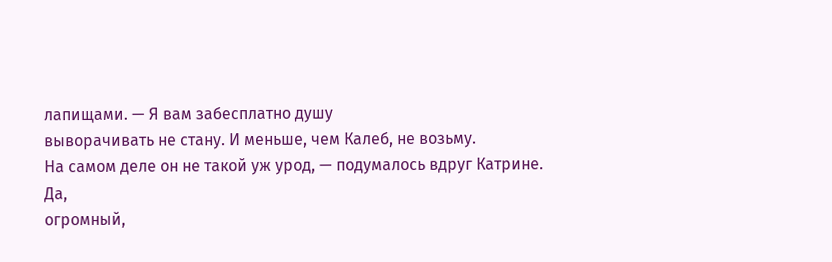лапищами. — Я вам забесплатно душу
выворачивать не стану. И меньше, чем Калеб, не возьму.
На самом деле он не такой уж урод, — подумалось вдруг Катрине. Да,
огромный,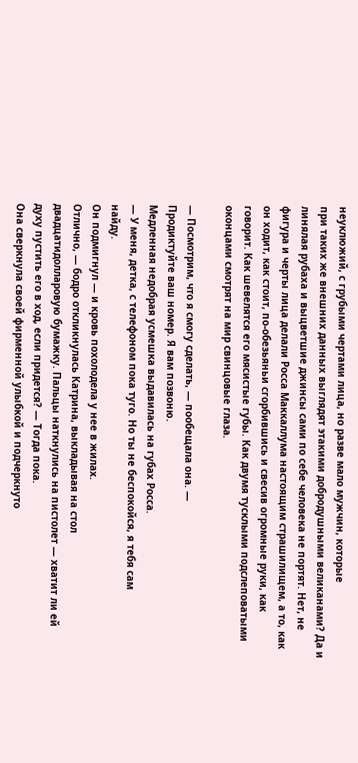неуклюжий, с грубыми чертами лица, но разве мало мужчин, которые
при таких же внешних данных выглядят этакими добродушными великанами? Да и
линялая рубаха и выцветшие джинсы сами по себе человека не портят. Нет, не
фигура и черты лица делали Росса Маккаллума настоящим страшилищем, а то, как
он ходит, как стоит, по-обезьяньи сгорбившись и свесив огромные руки, как
говорит. Как шевелятся его мясистые губы. Как двумя тусклыми подслеповатыми
оконцами смотрят на мир свинцовые глаза.

— Посмотрим, что я смогу сделать, — пообещала она. —
Продиктуйте ваш номер. Я вам позвоню.
Медленная недобрая усмешка выдавилась на губах Росса.
— У меня, детка, с телефоном пока туго. Но ты не беспокойся, я тебя сам
найду.
Он подмигнул — и кровь похолодела у нее в жилах.
Отлично, — бодро откликнулась Катрина, выкладывая на стол
двадцатидолларовую бумажку. Пальцы наткнулись на пистолет — хватит ли ей
духу пустить его в ход, если придется? — Тогда пока.
Она сверкнула своей фирменной улыбкой и подчеркнуто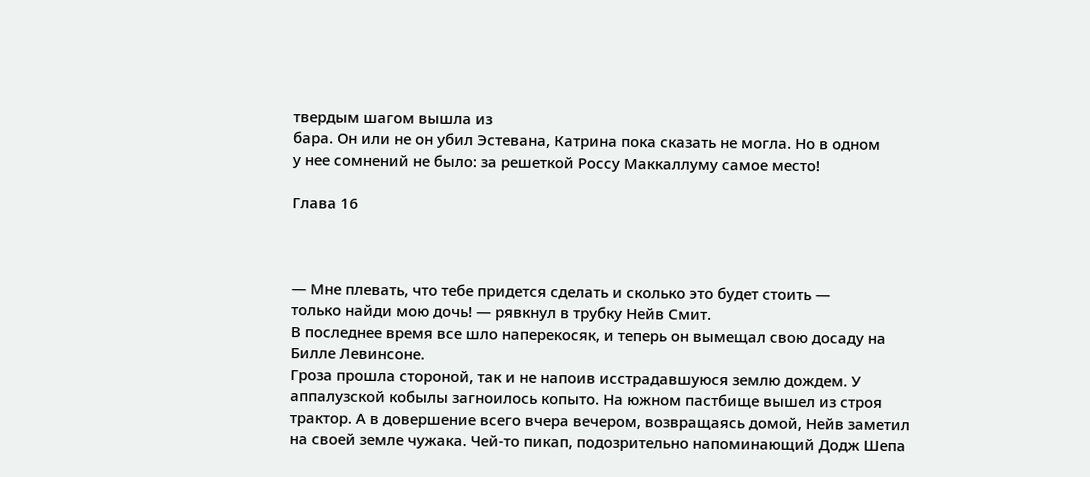твердым шагом вышла из
бара. Он или не он убил Эстевана, Катрина пока сказать не могла. Но в одном
у нее сомнений не было: за решеткой Россу Маккаллуму самое место!

Глава 16



— Мне плевать, что тебе придется сделать и сколько это будет стоить —
только найди мою дочь! — рявкнул в трубку Нейв Смит.
В последнее время все шло наперекосяк, и теперь он вымещал свою досаду на
Билле Левинсоне.
Гроза прошла стороной, так и не напоив исстрадавшуюся землю дождем. У
аппалузской кобылы загноилось копыто. На южном пастбище вышел из строя
трактор. А в довершение всего вчера вечером, возвращаясь домой, Нейв заметил
на своей земле чужака. Чей-то пикап, подозрительно напоминающий Додж Шепа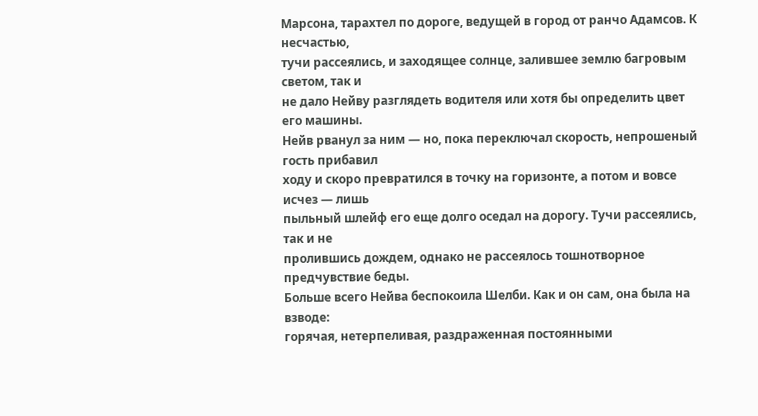Марсона, тарахтел по дороге, ведущей в город от ранчо Адамсов. К несчастью,
тучи рассеялись, и заходящее солнце, залившее землю багровым светом, так и
не дало Нейву разглядеть водителя или хотя бы определить цвет его машины.
Нейв рванул за ним — но, пока переключал скорость, непрошеный гость прибавил
ходу и скоро превратился в точку на горизонте, а потом и вовсе исчез — лишь
пыльный шлейф его еще долго оседал на дорогу. Тучи рассеялись, так и не
пролившись дождем, однако не рассеялось тошнотворное предчувствие беды.
Больше всего Нейва беспокоила Шелби. Как и он сам, она была на взводе:
горячая, нетерпеливая, раздраженная постоянными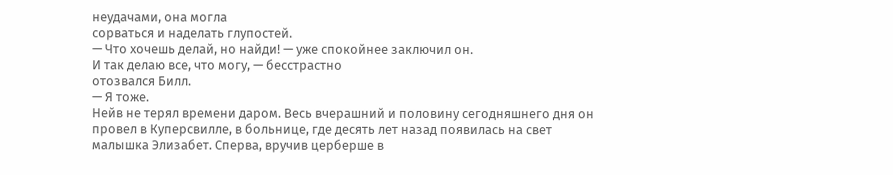неудачами, она могла
сорваться и наделать глупостей.
— Что хочешь делай, но найди! — уже спокойнее заключил он.
И так делаю все, что могу, — бесстрастно
отозвался Билл.
— Я тоже.
Нейв не терял времени даром. Весь вчерашний и половину сегодняшнего дня он
провел в Куперсвилле, в больнице, где десять лет назад появилась на свет
малышка Элизабет. Сперва, вручив церберше в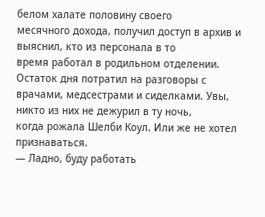белом халате половину своего
месячного дохода, получил доступ в архив и выяснил, кто из персонала в то
время работал в родильном отделении. Остаток дня потратил на разговоры с
врачами, медсестрами и сиделками. Увы, никто из них не дежурил в ту ночь,
когда рожала Шелби Коул. Или же не хотел признаваться.
— Ладно, буду работать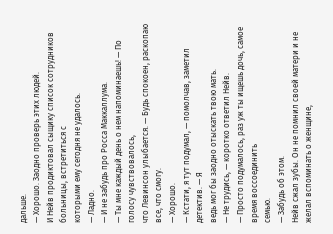дальше.
— Хорошо. Заодно проверь этих людей.
И Нейв продиктовал сыщику список сотрудников больницы, встретиться с
которыми ему сегодня не удалось.
— Ладно.
— И не забудь про Росса Маккаллума.
— Ты мне каждый день о нем напоминаешь! — По голосу чувствовалось,
что Левинсон улыбается. — Будь спокоен, раскопаю все, что смогу.
— Хорошо.
— Кстати, я тут подумал, — помолчав, заметил детектив. — Я
ведь мог бы заодно отыскать твою мать.
— Не трудись, — коротко ответил Нейв.
— Просто подумалось, раз уж ты ищешь дочь, самое время воссоединить
семью.
— Забудь об этом.
Нейв сжал зубы. Он не помнил своей матери и не желал вспоминать о женщине,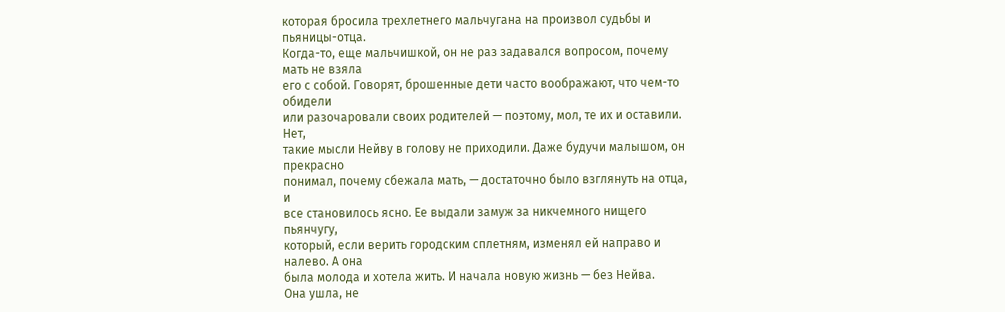которая бросила трехлетнего мальчугана на произвол судьбы и пьяницы-отца.
Когда-то, еще мальчишкой, он не раз задавался вопросом, почему мать не взяла
его с собой. Говорят, брошенные дети часто воображают, что чем-то обидели
или разочаровали своих родителей — поэтому, мол, те их и оставили. Нет,
такие мысли Нейву в голову не приходили. Даже будучи малышом, он прекрасно
понимал, почему сбежала мать, — достаточно было взглянуть на отца, и
все становилось ясно. Ее выдали замуж за никчемного нищего пьянчугу,
который, если верить городским сплетням, изменял ей направо и налево. А она
была молода и хотела жить. И начала новую жизнь — без Нейва.
Она ушла, не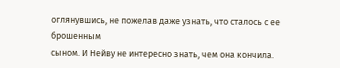оглянувшись, не пожелав даже узнать, что сталось с ее брошенным
сыном. И Нейву не интересно знать, чем она кончила.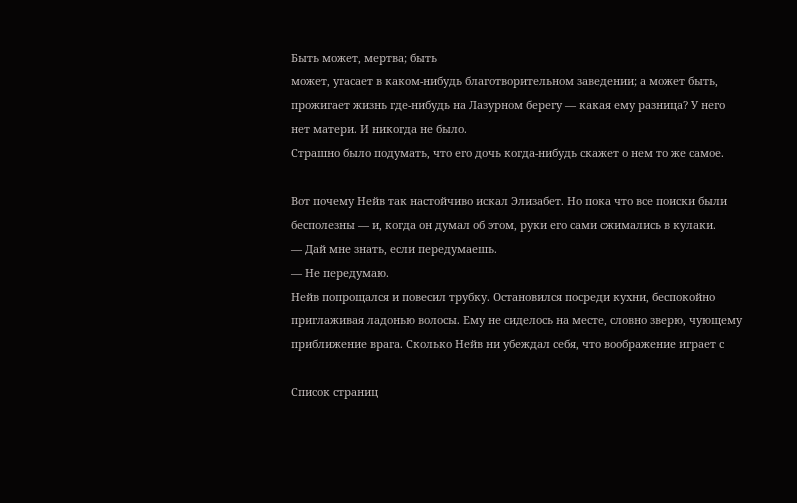Быть может, мертва; быть
может, угасает в каком-нибудь благотворительном заведении; а может быть,
прожигает жизнь где-нибудь на Лазурном берегу — какая ему разница? У него
нет матери. И никогда не было.
Страшно было подумать, что его дочь когда-нибудь скажет о нем то же самое.

Вот почему Нейв так настойчиво искал Элизабет. Но пока что все поиски были
бесполезны — и, когда он думал об этом, руки его сами сжимались в кулаки.
— Дай мне знать, если передумаешь.
— Не передумаю.
Нейв попрощался и повесил трубку. Остановился посреди кухни, беспокойно
приглаживая ладонью волосы. Ему не сиделось на месте, словно зверю, чующему
приближение врага. Сколько Нейв ни убеждал себя, что воображение играет с

Список страниц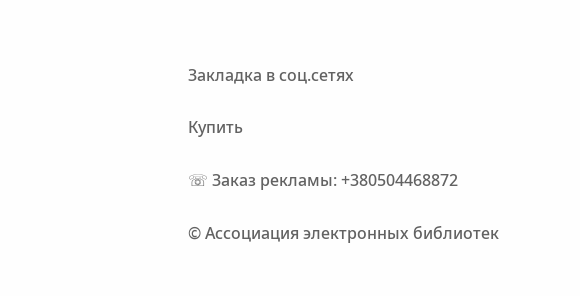Закладка в соц.сетях

Купить

☏ Заказ рекламы: +380504468872

© Ассоциация электронных библиотек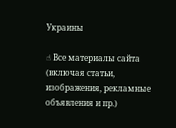Украины

☝ Все материалы сайта (включая статьи, изображения, рекламные объявления и пр.)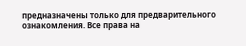предназначены только для предварительного ознакомления. Все права на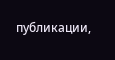публикации,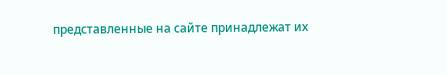представленные на сайте принадлежат их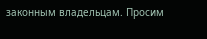законным владельцам. Просим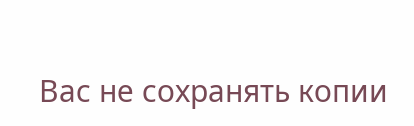Вас не сохранять копии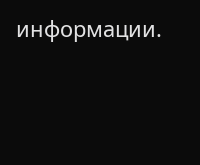информации.